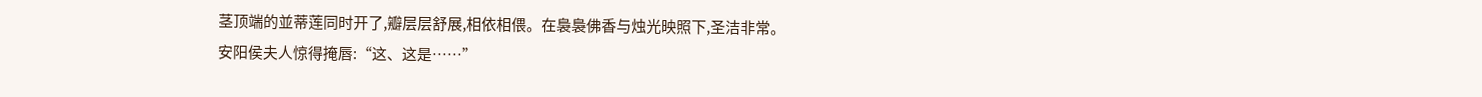茎顶端的並蒂莲同时开了,瓣层层舒展,相依相偎。在裊裊佛香与烛光映照下,圣洁非常。
安阳侯夫人惊得掩唇:“这、这是……”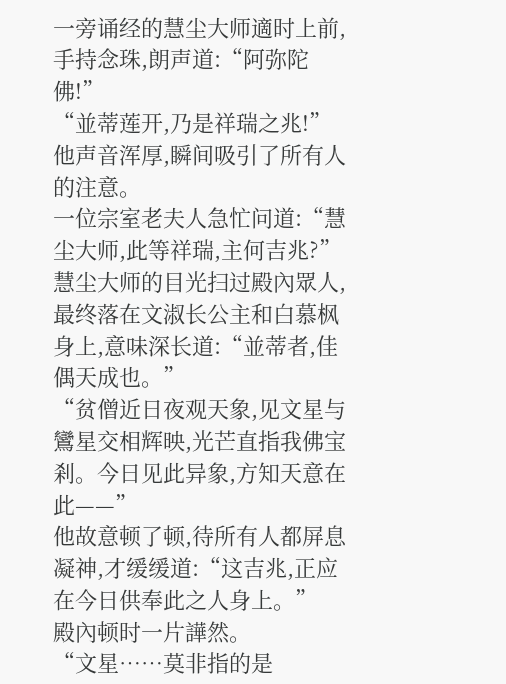一旁诵经的慧尘大师適时上前,手持念珠,朗声道:“阿弥陀佛!”
“並蒂莲开,乃是祥瑞之兆!”
他声音浑厚,瞬间吸引了所有人的注意。
一位宗室老夫人急忙问道:“慧尘大师,此等祥瑞,主何吉兆?”
慧尘大师的目光扫过殿內眾人,最终落在文淑长公主和白慕枫身上,意味深长道:“並蒂者,佳偶天成也。”
“贫僧近日夜观天象,见文星与鸞星交相辉映,光芒直指我佛宝剎。今日见此异象,方知天意在此——”
他故意顿了顿,待所有人都屏息凝神,才缓缓道:“这吉兆,正应在今日供奉此之人身上。”
殿內顿时一片譁然。
“文星……莫非指的是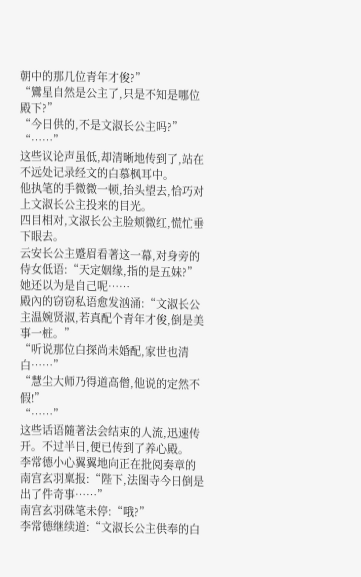朝中的那几位青年才俊?”
“鸞星自然是公主了,只是不知是哪位殿下?”
“今日供的,不是文淑长公主吗?”
“……”
这些议论声虽低,却清晰地传到了,站在不远处记录经文的白慕枫耳中。
他执笔的手微微一顿,抬头望去,恰巧对上文淑长公主投来的目光。
四目相对,文淑长公主脸颊微红,慌忙垂下眼去。
云安长公主蹙眉看著这一幕,对身旁的侍女低语:“天定姻缘,指的是五妹?”
她还以为是自己呢……
殿內的窃窃私语愈发汹涌:“文淑长公主温婉贤淑,若真配个青年才俊,倒是美事一桩。”
“听说那位白探尚未婚配,家世也清白……”
“慧尘大师乃得道高僧,他说的定然不假!”
“……”
这些话语隨著法会结束的人流,迅速传开。不过半日,便已传到了养心殿。
李常德小心翼翼地向正在批阅奏章的南宫玄羽稟报:“陛下,法图寺今日倒是出了件奇事……”
南宫玄羽硃笔未停:“哦?”
李常德继续道:“文淑长公主供奉的白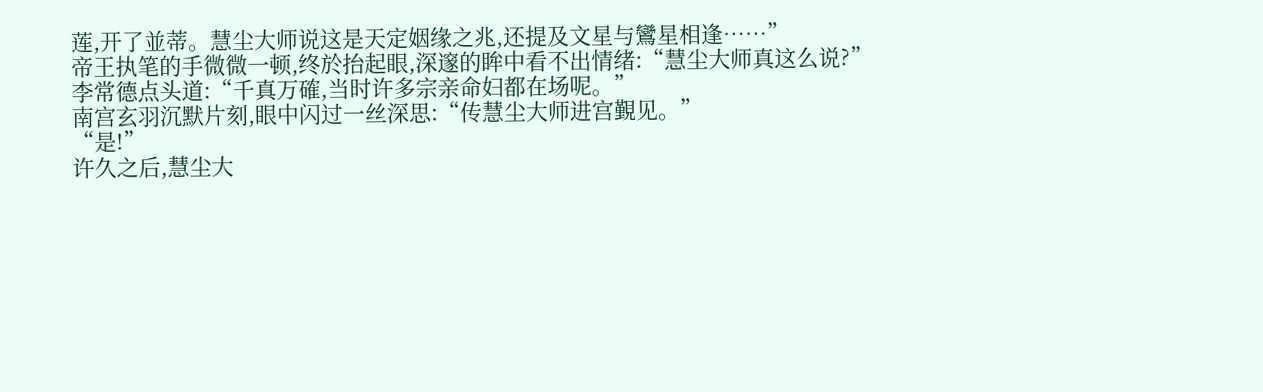莲,开了並蒂。慧尘大师说这是天定姻缘之兆,还提及文星与鸞星相逢……”
帝王执笔的手微微一顿,终於抬起眼,深邃的眸中看不出情绪:“慧尘大师真这么说?”
李常德点头道:“千真万確,当时许多宗亲命妇都在场呢。”
南宫玄羽沉默片刻,眼中闪过一丝深思:“传慧尘大师进宫覲见。”
“是!”
许久之后,慧尘大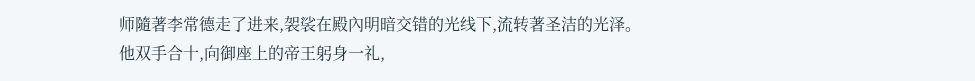师隨著李常德走了进来,袈裟在殿內明暗交错的光线下,流转著圣洁的光泽。
他双手合十,向御座上的帝王躬身一礼,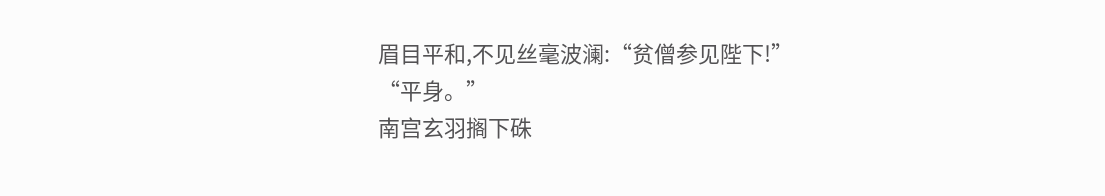眉目平和,不见丝毫波澜:“贫僧参见陛下!”
“平身。”
南宫玄羽搁下硃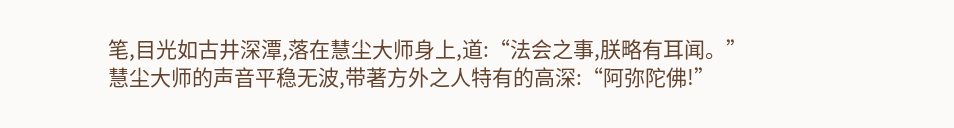笔,目光如古井深潭,落在慧尘大师身上,道:“法会之事,朕略有耳闻。”
慧尘大师的声音平稳无波,带著方外之人特有的高深:“阿弥陀佛!”